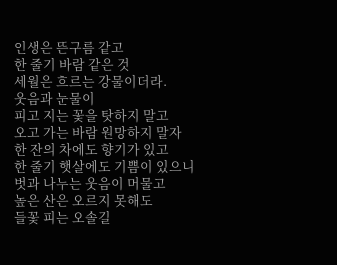인생은 뜬구름 같고
한 줄기 바람 같은 것
세월은 흐르는 강물이더라.
웃음과 눈물이
피고 지는 꽃을 탓하지 말고
오고 가는 바람 원망하지 말자
한 잔의 차에도 향기가 있고
한 줄기 햇살에도 기쁨이 있으니
벗과 나누는 웃음이 머물고
높은 산은 오르지 못해도
들꽃 피는 오솔길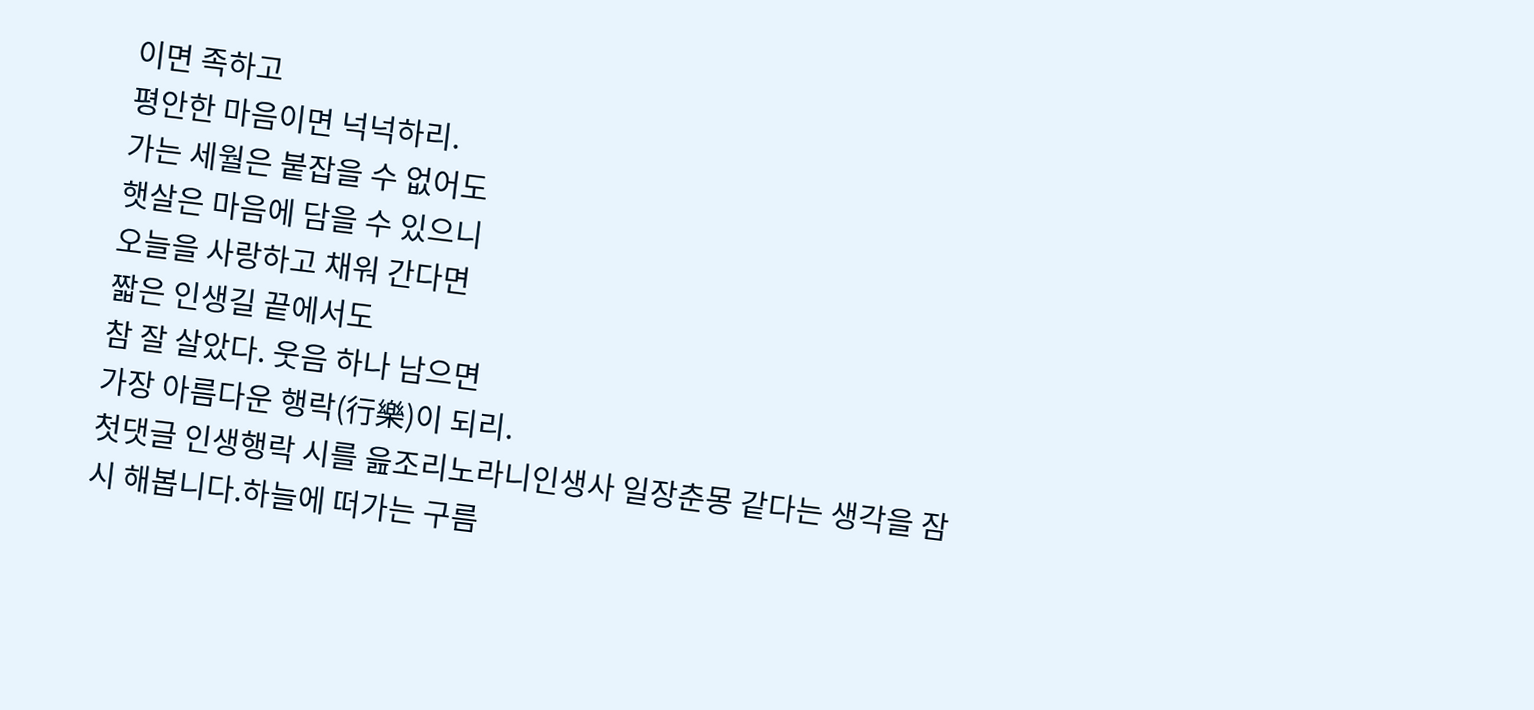이면 족하고
평안한 마음이면 넉넉하리.
가는 세월은 붙잡을 수 없어도
햇살은 마음에 담을 수 있으니
오늘을 사랑하고 채워 간다면
짧은 인생길 끝에서도
참 잘 살았다. 웃음 하나 남으면
가장 아름다운 행락(行樂)이 되리.
첫댓글 인생행락 시를 읊조리노라니인생사 일장춘몽 같다는 생각을 잠시 해봅니다.하늘에 떠가는 구름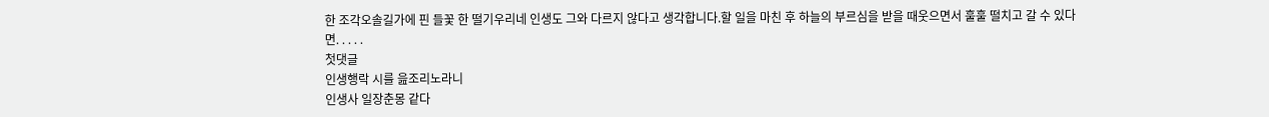한 조각오솔길가에 핀 들꽃 한 떨기우리네 인생도 그와 다르지 않다고 생각합니다.할 일을 마친 후 하늘의 부르심을 받을 때웃으면서 훌훌 떨치고 갈 수 있다면. . . . .
첫댓글
인생행락 시를 읊조리노라니
인생사 일장춘몽 같다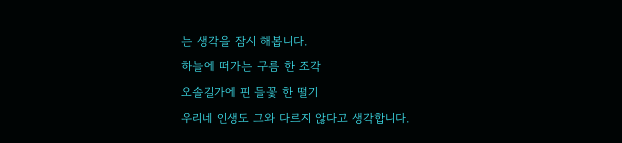는 생각을 잠시 해봅니다.
하늘에 떠가는 구름 한 조각
오솔길가에 핀 들꽃 한 떨기
우리네 인생도 그와 다르지 않다고 생각합니다.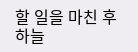할 일을 마친 후 하늘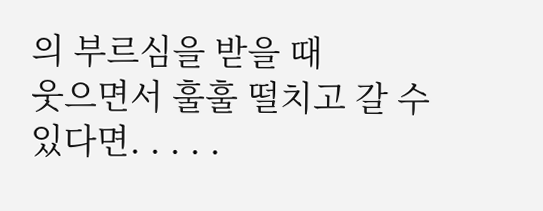의 부르심을 받을 때
웃으면서 훌훌 떨치고 갈 수 있다면. . . . .